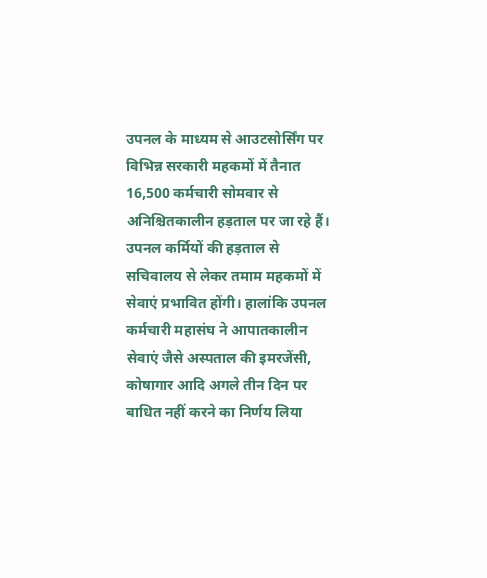उपनल के माध्यम से आउटसोर्सिंग पर विभिन्न सरकारी महकमों में तैनात 16,500 कर्मचारी सोमवार से अनिश्चितकालीन हड़ताल पर जा रहे हैं। उपनल कर्मियों की हड़ताल से सचिवालय से लेकर तमाम महकमों में सेवाएं प्रभावित होंगी। हालांकि उपनल कर्मचारी महासंघ ने आपातकालीन सेवाएं जैसे अस्पताल की इमरजेंसी, कोषागार आदि अगले तीन दिन पर बाधित नहीं करने का निर्णय लिया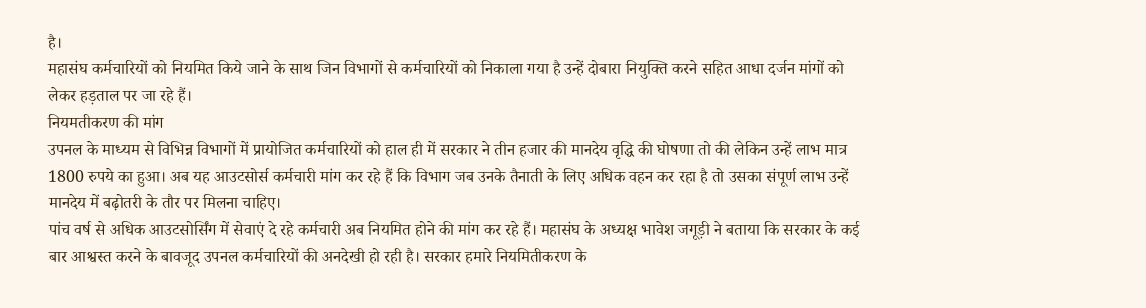है।
महासंघ कर्मचारियों को नियमित किये जाने के साथ जिन विभागों से कर्मचारियों को निकाला गया है उन्हें दोबारा नियुक्ति करने सहित आधा दर्जन मांगों को लेकर हड़ताल पर जा रहे हैं।
नियमतीकरण की मांग
उपनल के माध्यम से विभिन्न विभागों में प्रायोजित कर्मचारियों को हाल ही में सरकार ने तीन हजार की मानदेय वृद्धि की घोषणा तो की लेकिन उन्हें लाभ मात्र 1800 रुपये का हुआ। अब यह आउटसोर्स कर्मचारी मांग कर रहे हैं कि विभाग जब उनके तैनाती के लिए अधिक वहन कर रहा है तो उसका संपूर्ण लाभ उन्हें मानदेय में बढ़ोतरी के तौर पर मिलना चाहिए।
पांच वर्ष से अधिक आउटसोर्सिंग में सेवाएं दे रहे कर्मचारी अब नियमित होने की मांग कर रहे हैं। महासंघ के अध्यक्ष भावेश जगूड़ी ने बताया कि सरकार के कई बार आश्वस्त करने के बावजूद उपनल कर्मचारियों की अनदेखी हो रही है। सरकार हमारे नियमितीकरण के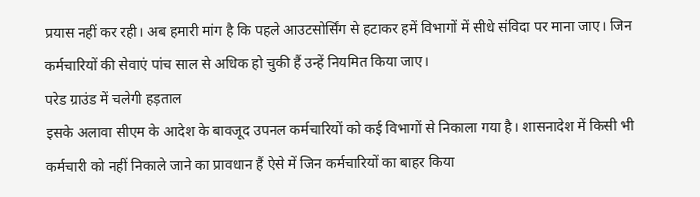प्रयास नहीं कर रही। अब हमारी मांग है कि पहले आउटसोर्सिंग से हटाकर हमें विभागों में सीधे संविदा पर माना जाए। जिन कर्मचारियों की सेवाएं पांच साल से अधिक हो चुकी हैं उन्हें नियमित किया जाए।
परेड ग्राउंड में चलेगी हड़ताल
इसके अलावा सीएम के आदेश के बावजूद उपनल कर्मचारियों को कई विभागों से निकाला गया है। शासनादेश में किसी भी कर्मचारी को नहीं निकाले जाने का प्रावधान हैं ऐसे में जिन कर्मचारियों का बाहर किया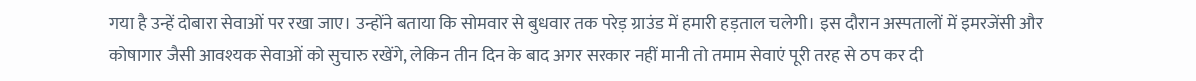गया है उन्हें दोबारा सेवाओं पर रखा जाए। उन्होंने बताया कि सोमवार से बुधवार तक परेड़ ग्राउंड में हमारी हड़ताल चलेगी। इस दौरान अस्पतालों में इमरजेंसी और कोषागार जैसी आवश्यक सेवाओं को सुचारु रखेंगे, लेकिन तीन दिन के बाद अगर सरकार नहीं मानी तो तमाम सेवाएं पूरी तरह से ठप कर दी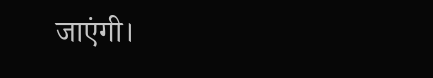जाएंगी।